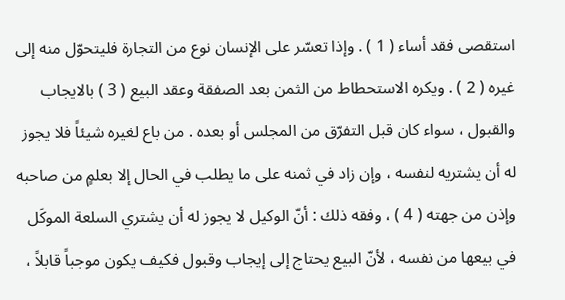استقصى فقد أساء ( 1 ) . وإذا تعسّر على الإنسان نوع من التجارة فليتحوّل منه إلى غيره ( 2 ) . ويكره الاستحطاط من الثمن بعد الصفقة وعقد البيع ( 3 ) بالايجاب والقبول ، سواء كان قبل التفرّق من المجلس أو بعده . من باع لغيره شيئاً فلا يجوز له أن يشتريه لنفسه ، وإن زاد في ثمنه على ما يطلب في الحال إلا بعلمٍ من صاحبه وإذن من جهته ( 4 ) ، وفقه ذلك : أنّ الوكيل لا يجوز له أن يشتري السلعة الموكَل في بيعها من نفسه ، لأنّ البيع يحتاج إلى إيجاب وقبول فكيف يكون موجباً قابلاً ،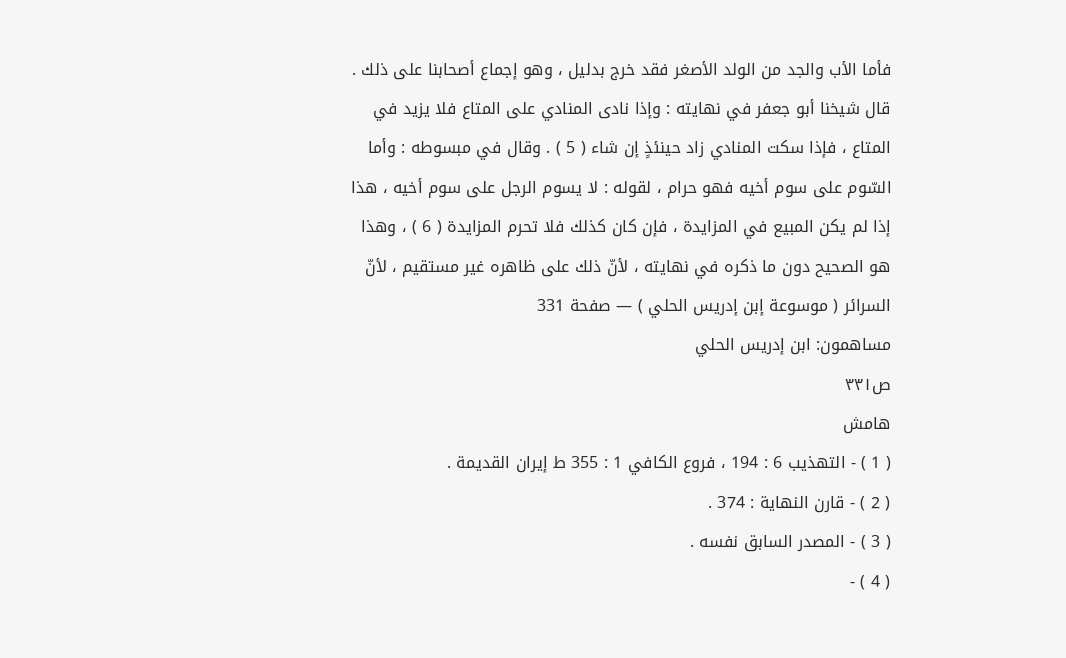فأما الأب والجد من الولد الأصغر فقد خرج بدليل ، وهو إجماع أصحابنا على ذلك . قال شيخنا أبو جعفر في نهايته : وإذا نادى المنادي على المتاع فلا يزيد في المتاع ، فإذا سكت المنادي زاد حينئذٍ إن شاء ( 5 ) . وقال في مبسوطه : وأما السّوم على سوم أخيه فهو حرام ، لقوله : لا يسوم الرجل على سوم أخيه ، هذا إذا لم يكن المبيع في المزايدة ، فإن كان كذلك فلا تحرم المزايدة ( 6 ) ، وهذا هو الصحيح دون ما ذكره في نهايته ، لأنّ ذلك على ظاهره غير مستقيم ، لأنّ
السرائر ( موسوعة إبن إدريس الحلي ) — صفحة 331
مساهمون: ابن إدريس الحلي
ص٣٣١
هامش
( 1 ) - التهذيب 6 : 194 ، فروع الكافي 1 : 355 ط إيران القديمة .
( 2 ) - قارن النهاية : 374 .
( 3 ) - المصدر السابق نفسه .
( 4 ) -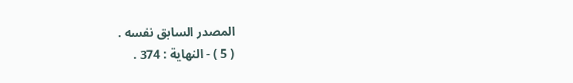المصدر السابق نفسه .
( 5 ) - النهاية : 374 .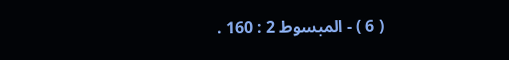( 6 ) - المبسوط 2 : 160 .